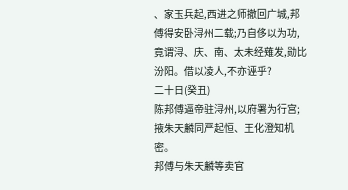、家玉兵起,西进之师撤回广城,邦傅得安卧浔州二载;乃自侈以为功,竟谓浔、庆、南、太未经薙发,勋比汾阳。借以凌人,不亦诬乎?
二十日(癸丑)
陈邦傅逼帝驻浔州,以府署为行宫;掖朱天麟同严起恒、王化澄知机密。
邦傅与朱天麟等卖官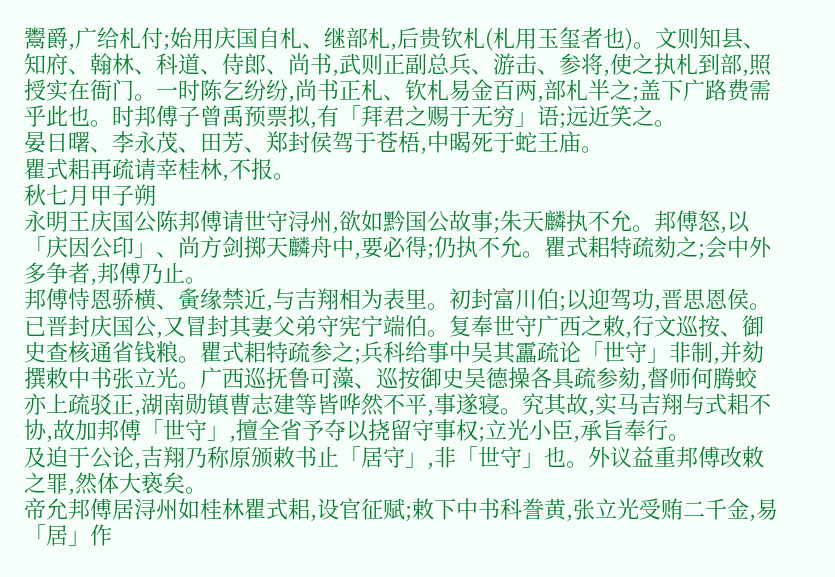鬻爵,广给札付;始用庆国自札、继部札,后贵钦札(札用玉玺者也)。文则知县、知府、翰林、科道、侍郎、尚书,武则正副总兵、游击、参将,使之执札到部,照授实在衙门。一时陈乞纷纷,尚书正札、钦札易金百两,部札半之;盖下广路费需乎此也。时邦傅子曾禹预票拟,有「拜君之赐于无穷」语;远近笑之。
晏日曙、李永茂、田芳、郑封侯驾于苍梧,中暍死于蛇王庙。
瞿式耜再疏请幸桂林,不报。
秋七月甲子朔
永明王庆国公陈邦傅请世守浔州,欲如黔国公故事;朱天麟执不允。邦傅怒,以「庆因公印」、尚方剑掷天麟舟中,要必得;仍执不允。瞿式耜特疏劾之;会中外多争者,邦傅乃止。
邦傅恃恩骄横、夤缘禁近,与吉翔相为表里。初封富川伯;以迎驾功,晋思恩侯。已晋封庆国公,又冒封其妻父弟守宪宁端伯。复奉世守广西之敕,行文巡按、御史查核通省钱粮。瞿式耜特疏参之;兵科给事中吴其靁疏论「世守」非制,并劾撰敕中书张立光。广西巡抚鲁可藻、巡按御史吴德操各具疏参劾,督师何腾蛟亦上疏驳正,湖南勋镇曹志建等皆哗然不平,事遂寝。究其故,实马吉翔与式耜不协,故加邦傅「世守」,擅全省予夺以挠留守事权;立光小臣,承旨奉行。
及迫于公论,吉翔乃称原颁敕书止「居守」,非「世守」也。外议益重邦傅改敕之罪,然体大亵矣。
帝允邦傅居浔州如桂林瞿式耜,设官征赋;敕下中书科誊黄,张立光受贿二千金,易「居」作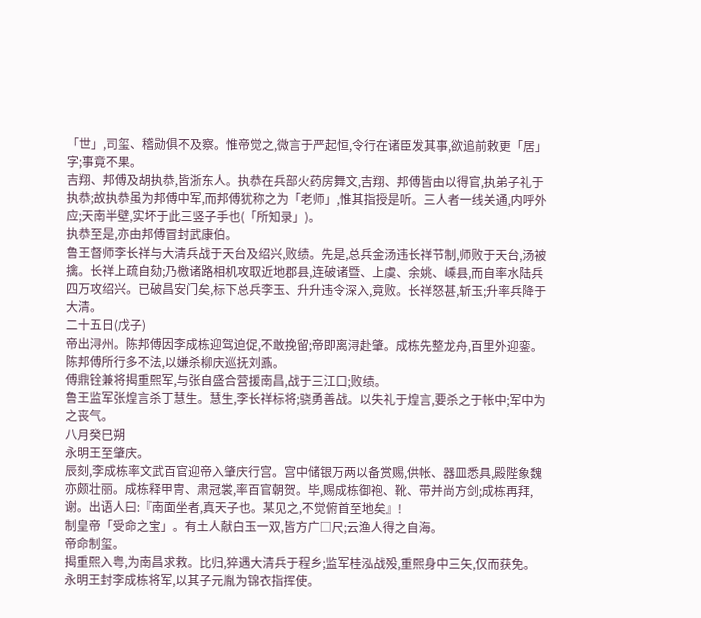「世」,司玺、稽勋俱不及察。惟帝觉之,微言于严起恒,令行在诸臣发其事,欲追前敕更「居」字;事竟不果。
吉翔、邦傅及胡执恭,皆浙东人。执恭在兵部火药房舞文,吉翔、邦傅皆由以得官,执弟子礼于执恭;故执恭虽为邦傅中军,而邦傅犹称之为「老师」,惟其指授是听。三人者一线关通,内呼外应;天南半壁,实坏于此三竖子手也(「所知录」)。
执恭至是,亦由邦傅冒封武康伯。
鲁王督师李长祥与大清兵战于天台及绍兴,败绩。先是,总兵金汤违长祥节制,师败于天台,汤被擒。长祥上疏自劾;乃檄诸路相机攻取近地郡县,连破诸暨、上虞、余姚、嵊县,而自率水陆兵四万攻绍兴。已破昌安门矣,标下总兵李玉、升升违令深入,竟败。长祥怒甚,斩玉;升率兵降于大清。
二十五日(戊子)
帝出浔州。陈邦傅因李成栋迎驾迫促,不敢挽留;帝即离浔赴肇。成栋先整龙舟,百里外迎銮。
陈邦傅所行多不法,以嫌杀柳庆巡抚刘鼒。
傅鼎铨兼将揭重熙军,与张自盛合营援南昌,战于三江口;败绩。
鲁王监军张煌言杀丁慧生。慧生,李长祥标将;骁勇善战。以失礼于煌言,要杀之于帐中;军中为之丧气。
八月癸巳朔
永明王至肇庆。
辰刻,李成栋率文武百官迎帝入肇庆行宫。宫中储银万两以备赏赐,供帐、器皿悉具,殿陛象魏亦颇壮丽。成栋释甲冑、肃冠裳,率百官朝贺。毕,赐成栋御袍、靴、带并尚方剑;成栋再拜,谢。出语人曰:『南面坐者,真天子也。某见之,不觉俯首至地矣』!
制皇帝「受命之宝」。有土人献白玉一双,皆方广□尺;云渔人得之自海。
帝命制玺。
揭重熙入粤,为南昌求救。比归,猝遇大清兵于程乡;监军桂泓战殁,重熙身中三矢,仅而获免。
永明王封李成栋将军,以其子元胤为锦衣指挥使。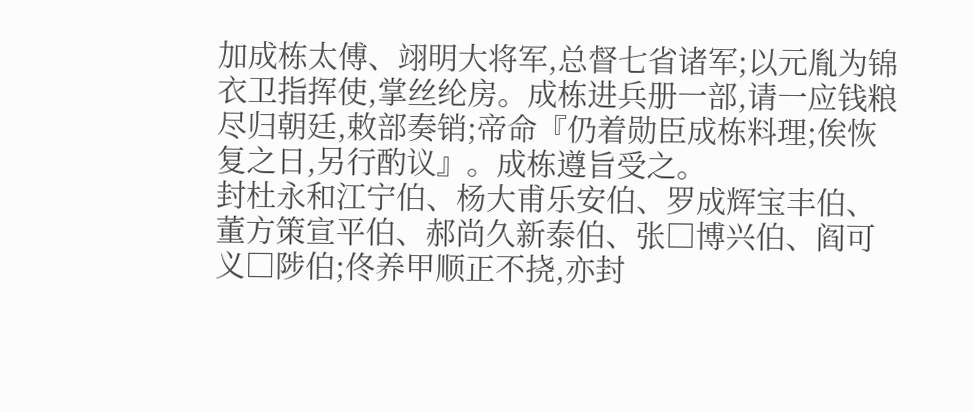加成栋太傅、翊明大将军,总督七省诸军;以元胤为锦衣卫指挥使,掌丝纶房。成栋进兵册一部,请一应钱粮尽归朝廷,敕部奏销;帝命『仍着勋臣成栋料理;俟恢复之日,另行酌议』。成栋遵旨受之。
封杜永和江宁伯、杨大甫乐安伯、罗成辉宝丰伯、董方策宣平伯、郝尚久新泰伯、张□博兴伯、阎可义□陟伯;佟养甲顺正不挠,亦封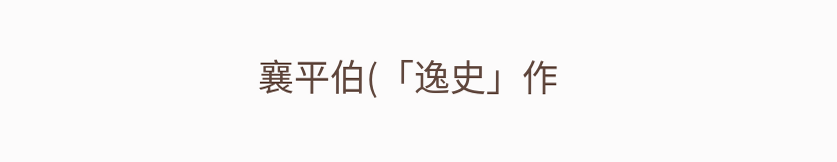襄平伯(「逸史」作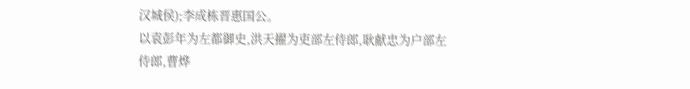汉城侯);李成栋晋惠国公。
以袁彭年为左都御史,洪天擢为吏部左侍郎,耿献忠为户部左侍郎,曹烨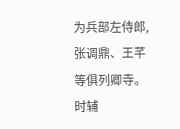为兵部左侍郎,张调鼎、王芊等俱列卿寺。时辅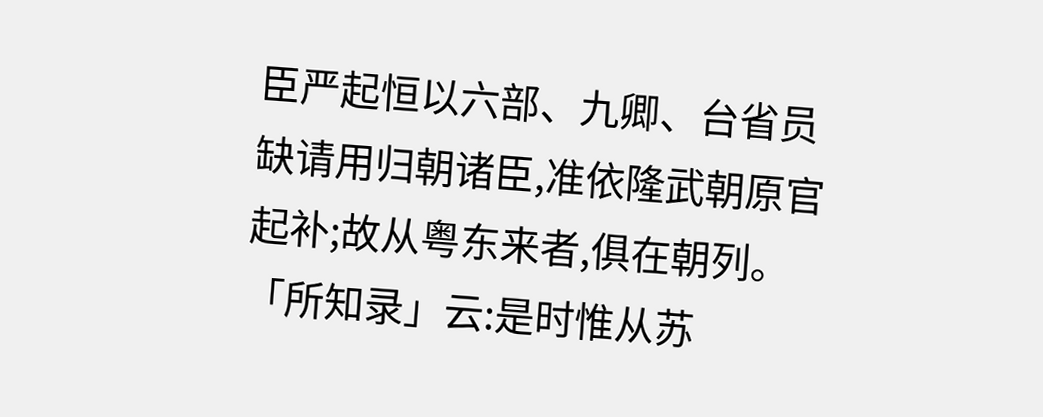臣严起恒以六部、九卿、台省员缺请用归朝诸臣,准依隆武朝原官起补;故从粤东来者,俱在朝列。
「所知录」云:是时惟从苏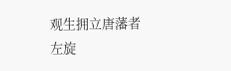观生拥立唐藩者
左旋